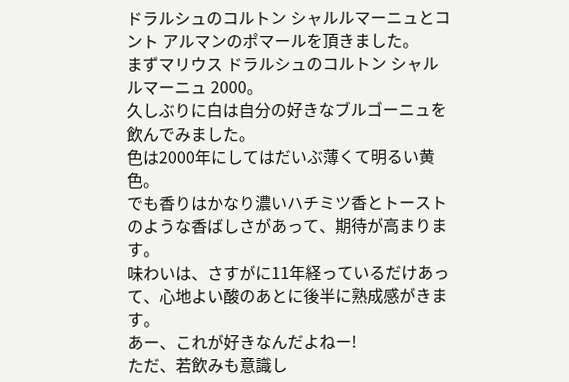ドラルシュのコルトン シャルルマーニュとコント アルマンのポマールを頂きました。
まずマリウス ドラルシュのコルトン シャルルマーニュ 2000。
久しぶりに白は自分の好きなブルゴーニュを飲んでみました。
色は2000年にしてはだいぶ薄くて明るい黄色。
でも香りはかなり濃いハチミツ香とトーストのような香ばしさがあって、期待が高まります。
味わいは、さすがに11年経っているだけあって、心地よい酸のあとに後半に熟成感がきます。
あー、これが好きなんだよねー!
ただ、若飲みも意識し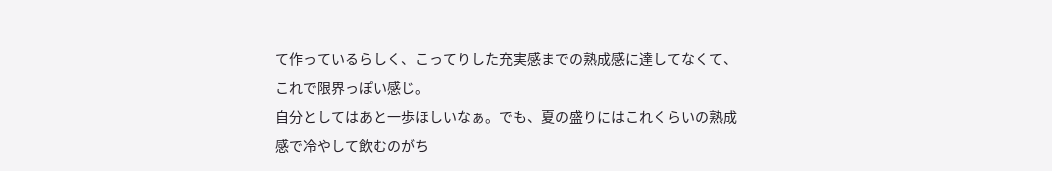て作っているらしく、こってりした充実感までの熟成感に達してなくて、これで限界っぽい感じ。
自分としてはあと一歩ほしいなぁ。でも、夏の盛りにはこれくらいの熟成感で冷やして飲むのがち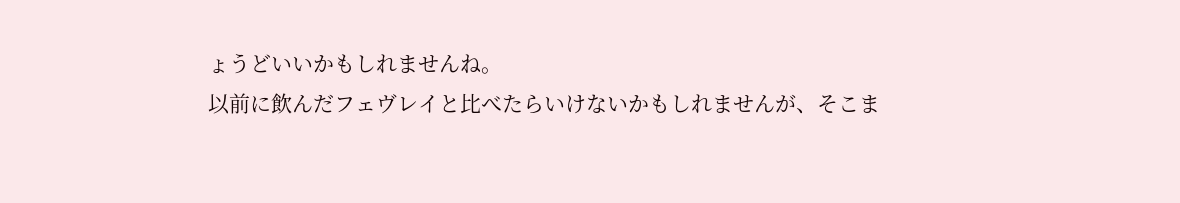ょうどいいかもしれませんね。
以前に飲んだフェヴレイと比べたらいけないかもしれませんが、そこま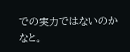での実力ではないのかなと。